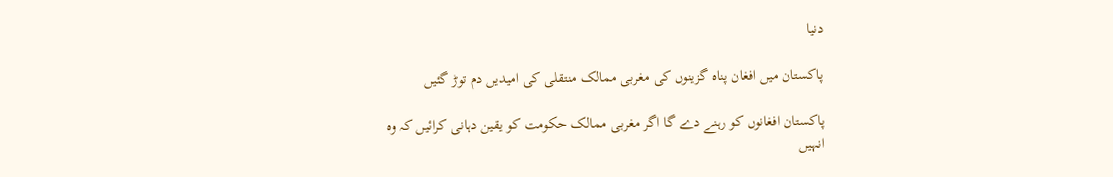دنیا

پاکستان میں افغان پناہ گزینوں کی مغربی ممالک منتقلی کی امیدیں دم توڑ گئیں

پاکستان افغانوں کو رہنے دے گا اگر مغربی ممالک حکومت کو یقین دہانی کرائیں کہ وہ انہیں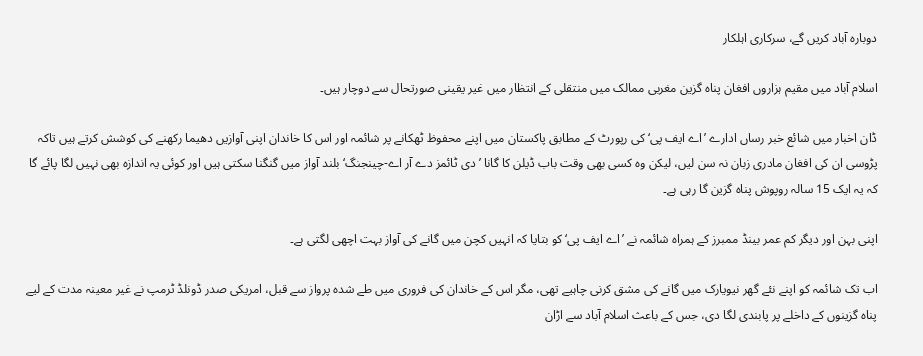دوبارہ آباد کریں گے، سرکاری اہلکار

اسلام آباد میں مقیم ہزاروں افغان پناہ گزین مغربی ممالک میں منتقلی کے انتظار میں غیر یقینی صورتحال سے دوچار ہیں۔

ڈان اخبار میں شائع خبر رساں ادارے ’اے ایف پی‘ کی رپورٹ کے مطابق پاکستان میں اپنے محفوظ ٹھکانے پر شائمہ اور اس کا خاندان اپنی آوازیں دھیما رکھنے کی کوشش کرتے ہیں تاکہ پڑوسی ان کی افغان مادری زبان نہ سن لیں، لیکن وہ کسی بھی وقت باب ڈیلن کا گانا ’دی ٹائمز دے آر اے-چینجنگ‘ بلند آواز میں گنگنا سکتی ہیں اور کوئی یہ اندازہ بھی نہیں لگا پائے گا کہ یہ ایک 15 سالہ روپوش پناہ گزین گا رہی ہے۔

اپنی بہن اور دیگر کم عمر بینڈ ممبرز کے ہمراہ شائمہ نے ’اے ایف پی‘ کو بتایا کہ انہیں کچن میں گانے کی آواز بہت اچھی لگتی ہے۔

اب تک شائمہ کو اپنے نئے گھر نیویارک میں گانے کی مشق کرنی چاہیے تھی، مگر اس کے خاندان کی فروری میں طے شدہ پرواز سے قبل، امریکی صدر ڈونلڈ ٹرمپ نے غیر معینہ مدت کے لیے پناہ گزینوں کے داخلے پر پابندی لگا دی، جس کے باعث اسلام آباد سے اڑان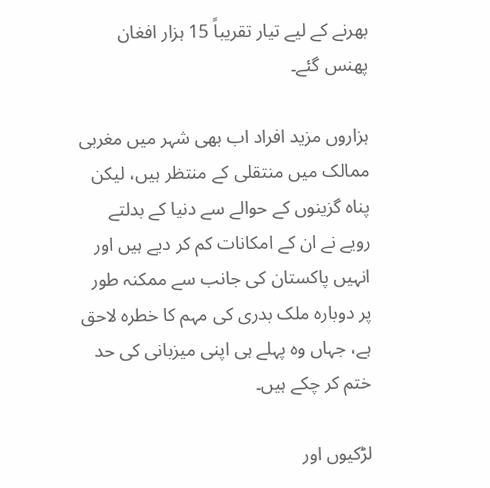بھرنے کے لیے تیار تقریباً 15 ہزار افغان پھنس گئے۔

ہزاروں مزید افراد اب بھی شہر میں مغربی ممالک میں منتقلی کے منتظر ہیں، لیکن پناہ گزینوں کے حوالے سے دنیا کے بدلتے رویے نے ان کے امکانات کم کر دیے ہیں اور انہیں پاکستان کی جانب سے ممکنہ طور پر دوبارہ ملک بدری کی مہم کا خطرہ لاحق ہے، جہاں وہ پہلے ہی اپنی میزبانی کی حد ختم کر چکے ہیں۔

لڑکیوں اور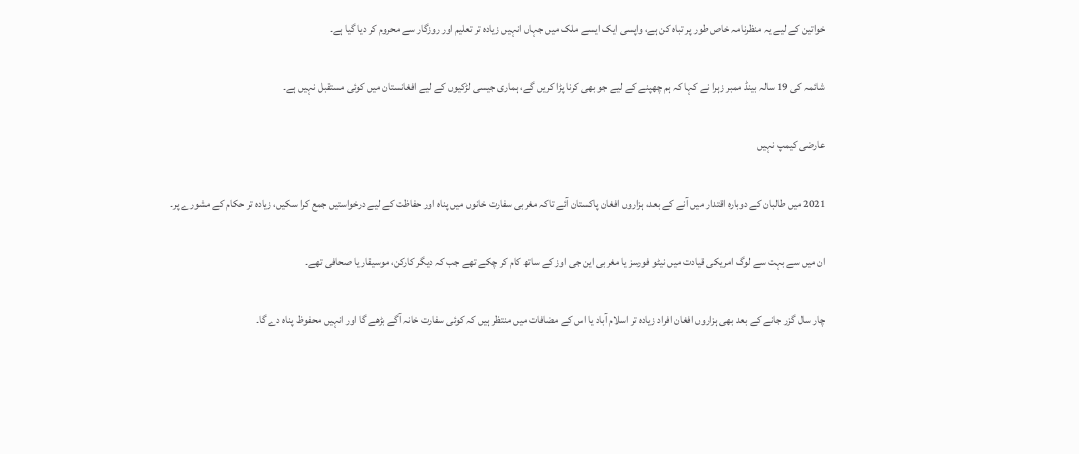خواتین کے لیے یہ منظرنامہ خاص طور پر تباہ کن ہے، واپسی ایک ایسے ملک میں جہاں انہیں زیادہ تر تعلیم اور روزگار سے محروم کر دیا گیا ہے۔

شائمہ کی 19 سالہ بینڈ ممبر زہرا نے کہا کہ ہم چھپنے کے لیے جو بھی کرنا پڑا کریں گے، ہماری جیسی لڑکیوں کے لیے افغانستان میں کوئی مستقبل نہیں ہے۔

عارضی کیمپ نہیں

2021 میں طالبان کے دوبارہ اقتدار میں آنے کے بعد، ہزاروں افغان پاکستان آئے تاکہ مغربی سفارت خانوں میں پناہ اور حفاظت کے لیے درخواستیں جمع کرا سکیں، زیادہ تر حکام کے مشورے پر۔

ان میں سے بہت سے لوگ امریکی قیادت میں نیٹو فورسز یا مغربی این جی اوز کے ساتھ کام کر چکے تھے جب کہ دیگر کارکن، موسیقار یا صحافی تھے۔

چار سال گزر جانے کے بعد بھی ہزاروں افغان افراد زیادہ تر اسلام آباد یا اس کے مضافات میں منتظر ہیں کہ کوئی سفارت خانہ آگے بڑھے گا اور انہیں محفوظ پناہ دے گا۔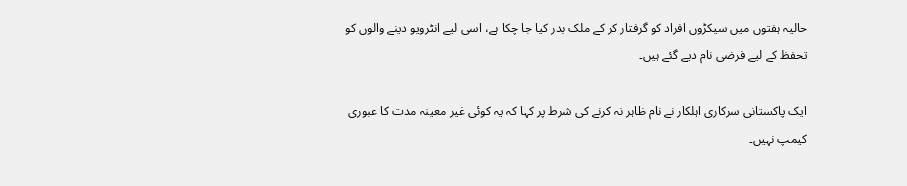حالیہ ہفتوں میں سیکڑوں افراد کو گرفتار کر کے ملک بدر کیا جا چکا ہے، اسی لیے انٹرویو دینے والوں کو تحفظ کے لیے فرضی نام دیے گئے ہیں۔

ایک پاکستانی سرکاری اہلکار نے نام ظاہر نہ کرنے کی شرط پر کہا کہ یہ کوئی غیر معینہ مدت کا عبوری کیمپ نہیں۔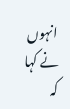انہوں نے کہا کہ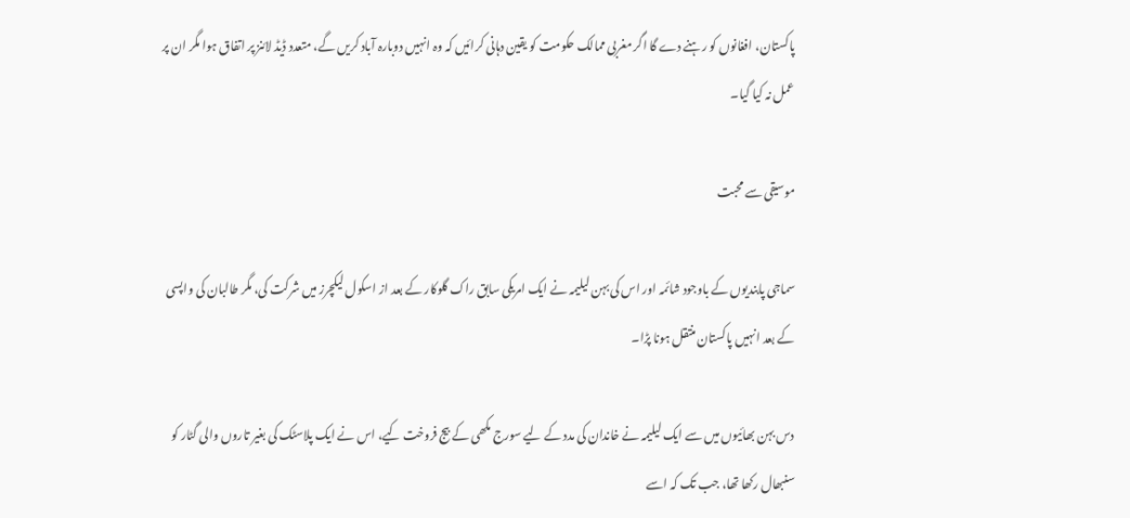پاکستان، افغانوں کو رہنے دے گا اگر مغربی ممالک حکومت کو یقین دہانی کرائیں کہ وہ انہیں دوبارہ آباد کریں گے، متعدد ڈیڈ لائنز پر اتفاق ہوا مگر ان پر عمل نہ کیا گیا۔

موسیقی سے محبت

سماجی پابندیوں کے باوجود شائمہ اور اس کی بہن لیلیمہ نے ایک امریکی سابق راک گلوکار کے بعد از اسکول لیکچرز میں شرکت کی، مگر طالبان کی واپسی کے بعد انہیں پاکستان منتقل ہونا پڑا۔

دس بہن بھائیوں میں سے ایک لیلیمہ نے خاندان کی مدد کے لیے سورج مکھی کے بیج فروخت کیے، اس نے ایک پلاسٹک کی بغیر تاروں والی گٹار کو سنبھال رکھا تھا، جب تک کہ اسے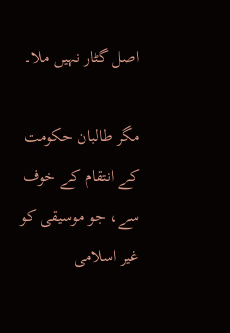اصل گٹار نہیں ملا۔

مگر طالبان حکومت کے انتقام کے خوف سے، جو موسیقی کو غیر اسلامی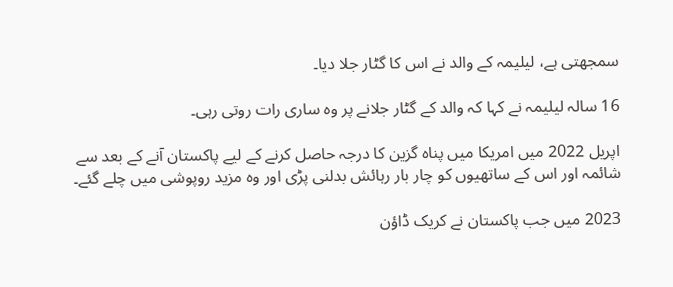سمجھتی ہے، لیلیمہ کے والد نے اس کا گٹار جلا دیا۔

16 سالہ لیلیمہ نے کہا کہ والد کے گٹار جلانے پر وہ ساری رات روتی رہی۔

اپریل 2022 میں امریکا میں پناہ گزین کا درجہ حاصل کرنے کے لیے پاکستان آنے کے بعد سے شائمہ اور اس کے ساتھیوں کو چار بار رہائش بدلنی پڑی اور وہ مزید روپوشی میں چلے گئے۔

2023 میں جب پاکستان نے کریک ڈاؤن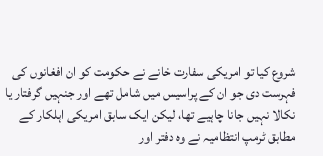شروع کیا تو امریکی سفارت خانے نے حکومت کو ان افغانوں کی فہرست دی جو ان کے پراسیس میں شامل تھے اور جنہیں گرفتار یا نکالا نہیں جانا چاہیے تھا، لیکن ایک سابق امریکی اہلکار کے مطابق ٹرمپ انتظامیہ نے وہ دفتر اور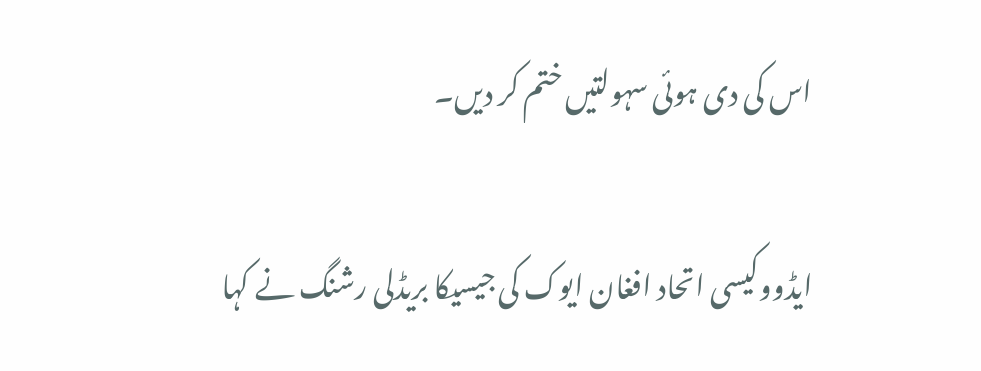اس کی دی ہوئی سہولتیں ختم کر دیں۔

ایڈووکیسی اتحاد افغان ایوک کی جیسیکا بریڈلی رشنگ نے کہا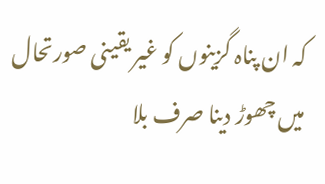کہ ان پناہ گزینوں کو غیر یقینی صورتحال میں چھوڑ دینا صرف بلا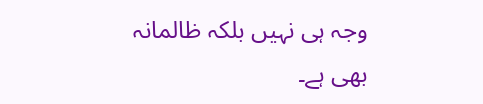وجہ ہی نہیں بلکہ ظالمانہ بھی ہے۔